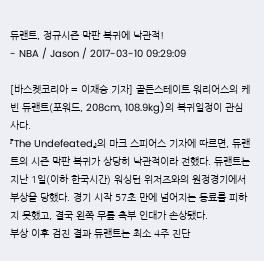듀랜트, 정규시즌 막판 복귀에 낙관적!
- NBA / Jason / 2017-03-10 09:29:09

[바스켓코리아 = 이재승 기자] 골든스테이트 워리어스의 케빈 듀랜트(포워드, 208cm, 108.9kg)의 복귀일정이 관심사다.
『The Undefeated』의 마크 스피어스 기자에 따르면, 듀랜트의 시즌 막판 복귀가 상당히 낙관적이라 전했다. 듀랜트는 지난 1일(이하 한국시간) 워싱턴 위저즈와의 원정경기에서 부상을 당했다. 경기 시작 57초 만에 넘어지는 동료를 피하지 못했고, 결국 왼쪽 무릎 측부 인대가 손상됐다.
부상 이후 검진 결과 듀랜트는 최소 4주 진단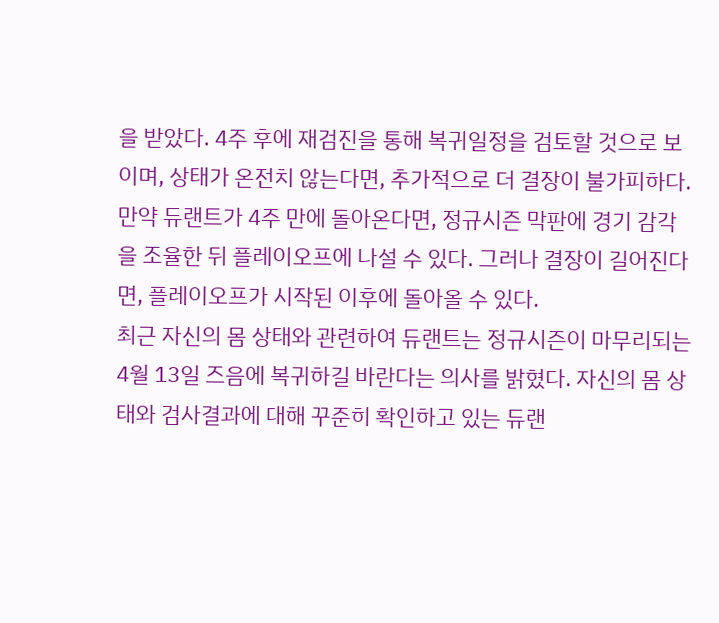을 받았다. 4주 후에 재검진을 통해 복귀일정을 검토할 것으로 보이며, 상태가 온전치 않는다면, 추가적으로 더 결장이 불가피하다. 만약 듀랜트가 4주 만에 돌아온다면, 정규시즌 막판에 경기 감각을 조율한 뒤 플레이오프에 나설 수 있다. 그러나 결장이 길어진다면, 플레이오프가 시작된 이후에 돌아올 수 있다.
최근 자신의 몸 상태와 관련하여 듀랜트는 정규시즌이 마무리되는 4월 13일 즈음에 복귀하길 바란다는 의사를 밝혔다. 자신의 몸 상태와 검사결과에 대해 꾸준히 확인하고 있는 듀랜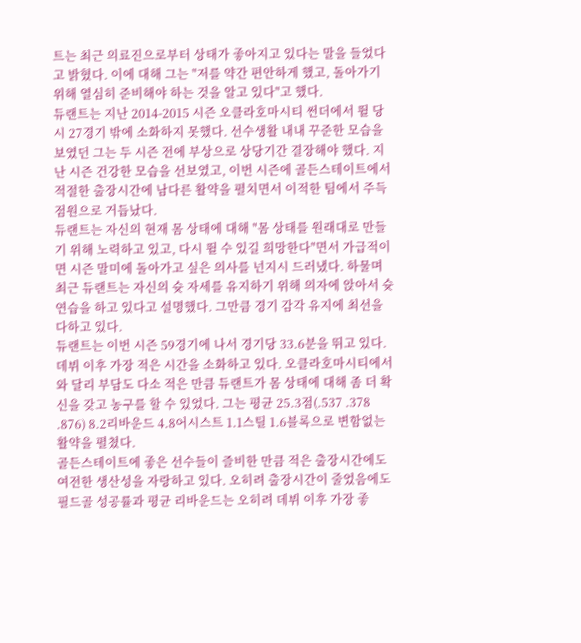트는 최근 의료진으로부터 상태가 좋아지고 있다는 말을 들었다고 밝혔다. 이에 대해 그는 "저를 약간 편안하게 했고, 돌아가기 위해 열심히 준비해야 하는 것을 알고 있다"고 했다.
듀랜트는 지난 2014-2015 시즌 오클라호마시티 썬더에서 뛸 당시 27경기 밖에 소화하지 못했다. 선수생활 내내 꾸준한 모습을 보였던 그는 두 시즌 전에 부상으로 상당기간 결장해야 했다. 지난 시즌 건강한 모습을 선보였고, 이번 시즌에 골든스테이트에서 적절한 출장시간에 남다른 활약을 펼치면서 이적한 팀에서 주득점원으로 거듭났다.
듀랜트는 자신의 현재 몸 상태에 대해 "몸 상태를 원래대로 만들기 위해 노력하고 있고, 다시 뛸 수 있길 희망한다"면서 가급적이면 시즌 말미에 돌아가고 싶은 의사를 넌지시 드러냈다. 하물며 최근 듀랜트는 자신의 슛 자세를 유지하기 위해 의자에 앉아서 슛 연습을 하고 있다고 설명했다. 그만큼 경기 감각 유지에 최선을 다하고 있다.
듀랜트는 이번 시즌 59경기에 나서 경기당 33.6분을 뛰고 있다. 데뷔 이후 가장 적은 시간을 소화하고 있다. 오클라호마시티에서와 달리 부담도 다소 적은 만큼 듀랜트가 몸 상태에 대해 좀 더 확신을 갖고 농구를 할 수 있었다. 그는 평균 25.3점(.537 .378 .876) 8.2리바운드 4.8어시스트 1.1스틸 1.6블록으로 변함없는 활약을 펼쳤다.
골든스테이트에 좋은 선수들이 즐비한 만큼 적은 출장시간에도 여전한 생산성을 자랑하고 있다. 오히려 출장시간이 줄었음에도 필드골 성공률과 평균 리바운드는 오히려 데뷔 이후 가장 좋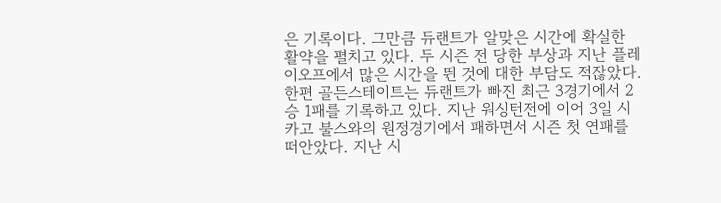은 기록이다. 그만큼 듀랜트가 알맞은 시간에 확실한 활약을 펼치고 있다. 두 시즌 전 당한 부상과 지난 플레이오프에서 많은 시간을 뛴 것에 대한 부담도 적잖았다.
한편 골든스테이트는 듀랜트가 빠진 최근 3경기에서 2승 1패를 기록하고 있다. 지난 워싱턴전에 이어 3일 시카고 불스와의 원정경기에서 패하면서 시즌 첫 연패를 떠안았다. 지난 시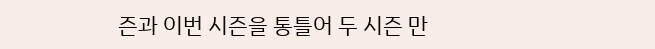즌과 이번 시즌을 통틀어 두 시즌 만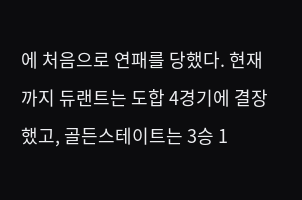에 처음으로 연패를 당했다. 현재까지 듀랜트는 도합 4경기에 결장했고, 골든스테이트는 3승 1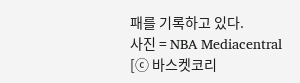패를 기록하고 있다.
사진 = NBA Mediacentral
[ⓒ 바스켓코리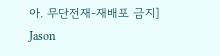아. 무단전재-재배포 금지]
Jason